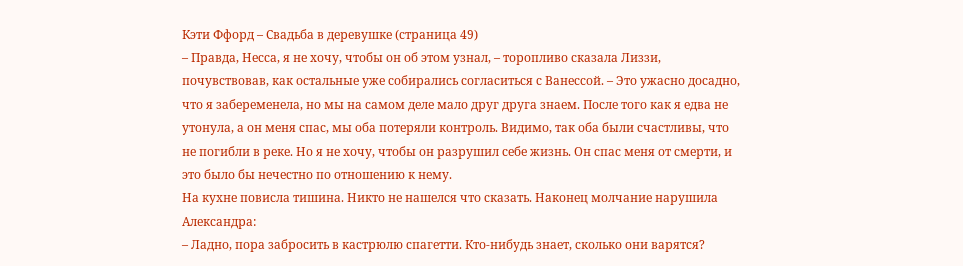Кэти Ффорд – Свадьба в деревушке (страница 49)
– Правда, Несса, я не хочу, чтобы он об этом узнал, – торопливо сказала Лиззи, почувствовав, как остальные уже собирались согласиться с Ванессой. – Это ужасно досадно, что я забеременела, но мы на самом деле мало друг друга знаем. После того как я едва не утонула, а он меня спас, мы оба потеряли контроль. Видимо, так оба были счастливы, что не погибли в реке. Но я не хочу, чтобы он разрушил себе жизнь. Он спас меня от смерти, и это было бы нечестно по отношению к нему.
На кухне повисла тишина. Никто не нашелся что сказать. Наконец молчание нарушила Александра:
– Ладно, пора забросить в кастрюлю спагетти. Кто-нибудь знает, сколько они варятся?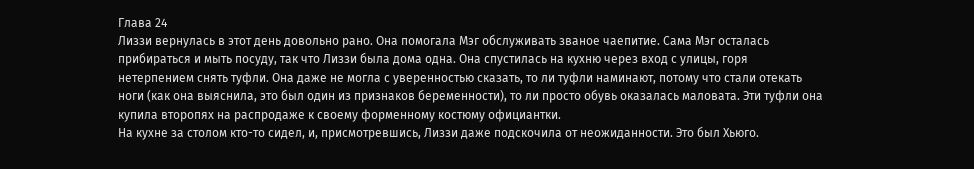Глава 24
Лиззи вернулась в этот день довольно рано. Она помогала Мэг обслуживать званое чаепитие. Сама Мэг осталась прибираться и мыть посуду, так что Лиззи была дома одна. Она спустилась на кухню через вход с улицы, горя нетерпением снять туфли. Она даже не могла с уверенностью сказать, то ли туфли наминают, потому что стали отекать ноги (как она выяснила, это был один из признаков беременности), то ли просто обувь оказалась маловата. Эти туфли она купила второпях на распродаже к своему форменному костюму официантки.
На кухне за столом кто-то сидел, и, присмотревшись, Лиззи даже подскочила от неожиданности. Это был Хьюго.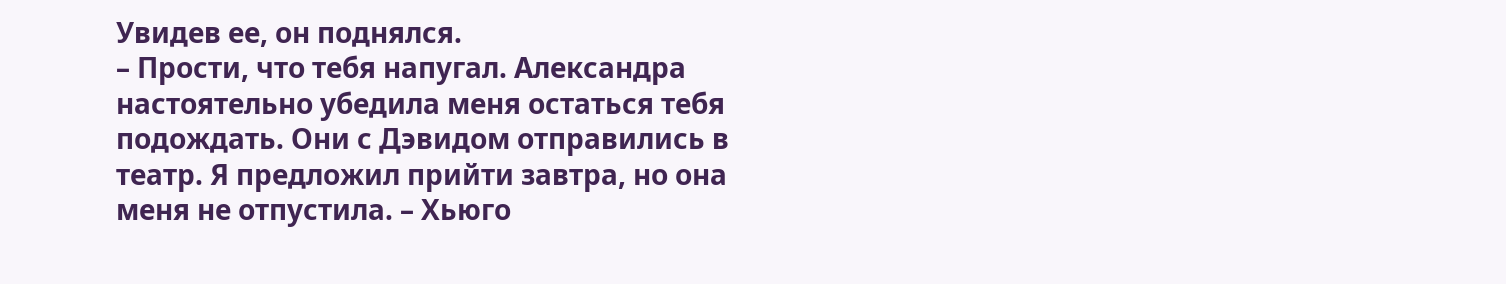Увидев ее, он поднялся.
– Прости, что тебя напугал. Александра настоятельно убедила меня остаться тебя подождать. Они с Дэвидом отправились в театр. Я предложил прийти завтра, но она меня не отпустила. – Хьюго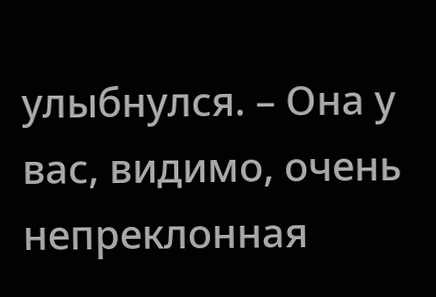улыбнулся. – Она у вас, видимо, очень непреклонная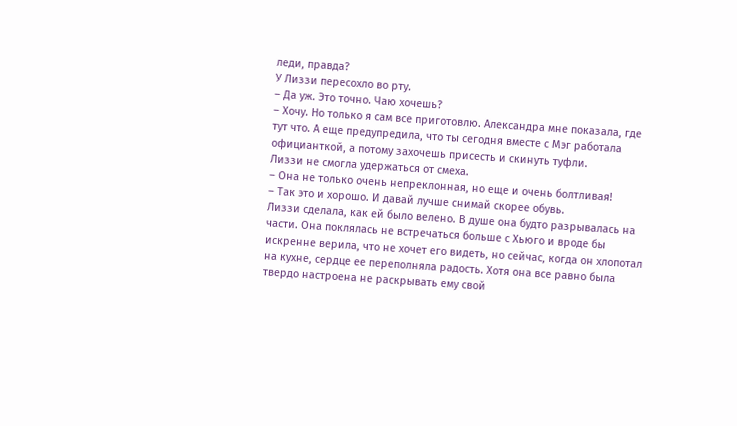леди, правда?
У Лиззи пересохло во рту.
– Да уж. Это точно. Чаю хочешь?
– Хочу. Но только я сам все приготовлю. Александра мне показала, где тут что. А еще предупредила, что ты сегодня вместе с Мэг работала официанткой, а потому захочешь присесть и скинуть туфли.
Лиззи не смогла удержаться от смеха.
– Она не только очень непреклонная, но еще и очень болтливая!
– Так это и хорошо. И давай лучше снимай скорее обувь.
Лиззи сделала, как ей было велено. В душе она будто разрывалась на части. Она поклялась не встречаться больше с Хьюго и вроде бы искренне верила, что не хочет его видеть, но сейчас, когда он хлопотал на кухне, сердце ее переполняла радость. Хотя она все равно была твердо настроена не раскрывать ему свой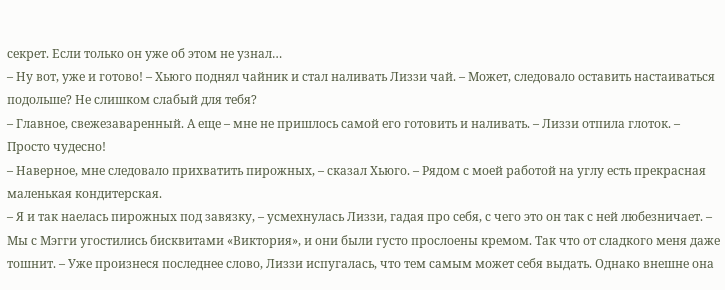секрет. Если только он уже об этом не узнал…
– Ну вот, уже и готово! – Хьюго поднял чайник и стал наливать Лиззи чай. – Может, следовало оставить настаиваться подольше? Не слишком слабый для тебя?
– Главное, свежезаваренный. А еще – мне не пришлось самой его готовить и наливать. – Лиззи отпила глоток. – Просто чудесно!
– Наверное, мне следовало прихватить пирожных, – сказал Хьюго. – Рядом с моей работой на углу есть прекрасная маленькая кондитерская.
– Я и так наелась пирожных под завязку, – усмехнулась Лиззи, гадая про себя, с чего это он так с ней любезничает. – Мы с Мэгги угостились бисквитами «Виктория», и они были густо прослоены кремом. Так что от сладкого меня даже тошнит. – Уже произнеся последнее слово, Лиззи испугалась, что тем самым может себя выдать. Однако внешне она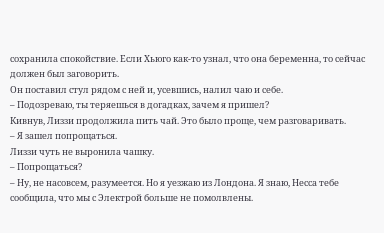сохранила спокойствие. Если Хьюго как-то узнал, что она беременна, то сейчас должен был заговорить.
Он поставил стул рядом с ней и, усевшись, налил чаю и себе.
– Подозреваю, ты теряешься в догадках, зачем я пришел?
Кивнув, Лиззи продолжила пить чай. Это было проще, чем разговаривать.
– Я зашел попрощаться.
Лиззи чуть не выронила чашку.
– Попрощаться?
– Ну, не насовсем, разумеется. Но я уезжаю из Лондона. Я знаю, Несса тебе сообщила, что мы с Электрой больше не помолвлены.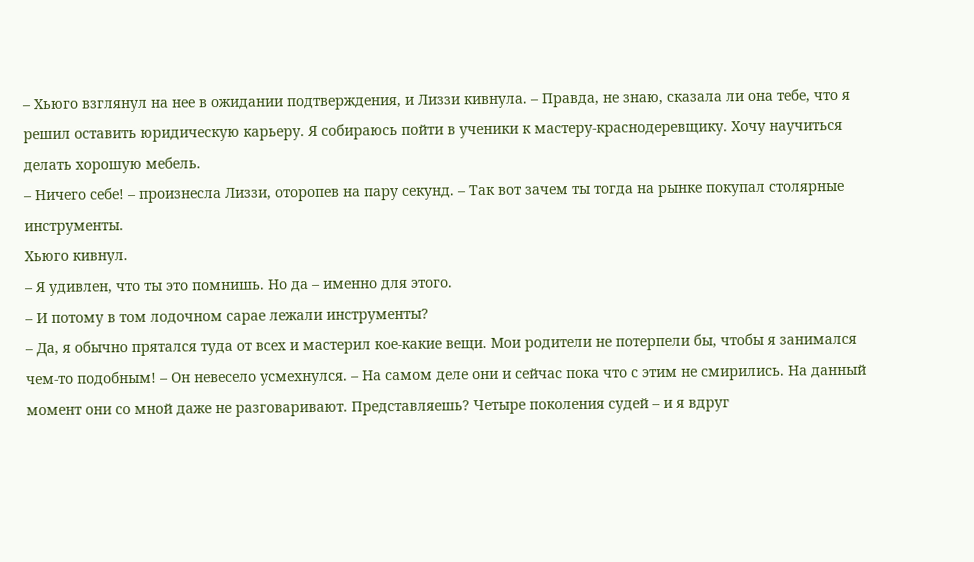– Хьюго взглянул на нее в ожидании подтверждения, и Лиззи кивнула. – Правда, не знаю, сказала ли она тебе, что я решил оставить юридическую карьеру. Я собираюсь пойти в ученики к мастеру-краснодеревщику. Хочу научиться делать хорошую мебель.
– Ничего себе! – произнесла Лиззи, оторопев на пару секунд. – Так вот зачем ты тогда на рынке покупал столярные инструменты.
Хьюго кивнул.
– Я удивлен, что ты это помнишь. Но да – именно для этого.
– И потому в том лодочном сарае лежали инструменты?
– Да, я обычно прятался туда от всех и мастерил кое-какие вещи. Мои родители не потерпели бы, чтобы я занимался чем-то подобным! – Он невесело усмехнулся. – На самом деле они и сейчас пока что с этим не смирились. На данный момент они со мной даже не разговаривают. Представляешь? Четыре поколения судей – и я вдруг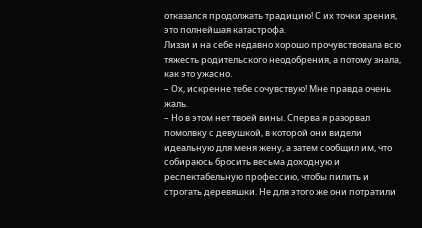отказался продолжать традицию! С их точки зрения, это полнейшая катастрофа.
Лиззи и на себе недавно хорошо прочувствовала всю тяжесть родительского неодобрения, а потому знала, как это ужасно.
– Ох, искренне тебе сочувствую! Мне правда очень жаль.
– Но в этом нет твоей вины. Сперва я разорвал помолвку с девушкой, в которой они видели идеальную для меня жену, а затем сообщил им, что собираюсь бросить весьма доходную и респектабельную профессию, чтобы пилить и строгать деревяшки. Не для этого же они потратили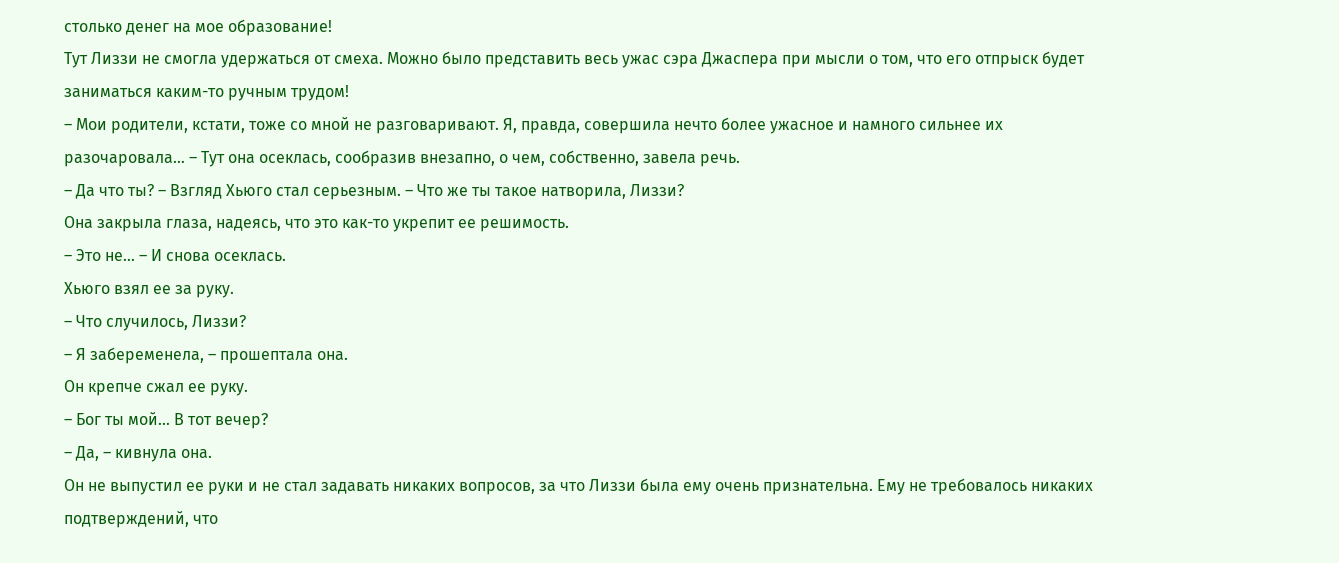столько денег на мое образование!
Тут Лиззи не смогла удержаться от смеха. Можно было представить весь ужас сэра Джаспера при мысли о том, что его отпрыск будет заниматься каким-то ручным трудом!
– Мои родители, кстати, тоже со мной не разговаривают. Я, правда, совершила нечто более ужасное и намного сильнее их разочаровала… – Тут она осеклась, сообразив внезапно, о чем, собственно, завела речь.
– Да что ты? – Взгляд Хьюго стал серьезным. – Что же ты такое натворила, Лиззи?
Она закрыла глаза, надеясь, что это как-то укрепит ее решимость.
– Это не… – И снова осеклась.
Хьюго взял ее за руку.
– Что случилось, Лиззи?
– Я забеременела, – прошептала она.
Он крепче сжал ее руку.
– Бог ты мой… В тот вечер?
– Да, – кивнула она.
Он не выпустил ее руки и не стал задавать никаких вопросов, за что Лиззи была ему очень признательна. Ему не требовалось никаких подтверждений, что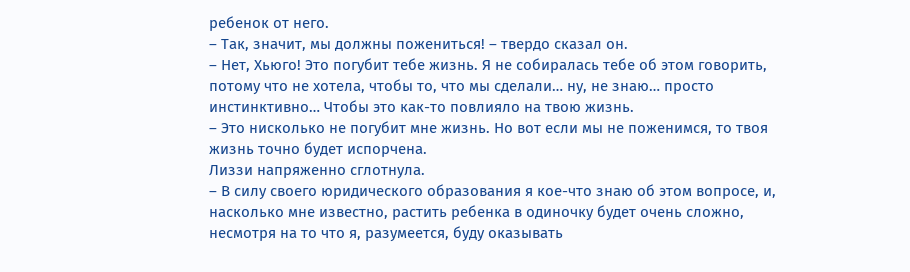ребенок от него.
– Так, значит, мы должны пожениться! – твердо сказал он.
– Нет, Хьюго! Это погубит тебе жизнь. Я не собиралась тебе об этом говорить, потому что не хотела, чтобы то, что мы сделали… ну, не знаю… просто инстинктивно… Чтобы это как-то повлияло на твою жизнь.
– Это нисколько не погубит мне жизнь. Но вот если мы не поженимся, то твоя жизнь точно будет испорчена.
Лиззи напряженно сглотнула.
– В силу своего юридического образования я кое-что знаю об этом вопросе, и, насколько мне известно, растить ребенка в одиночку будет очень сложно, несмотря на то что я, разумеется, буду оказывать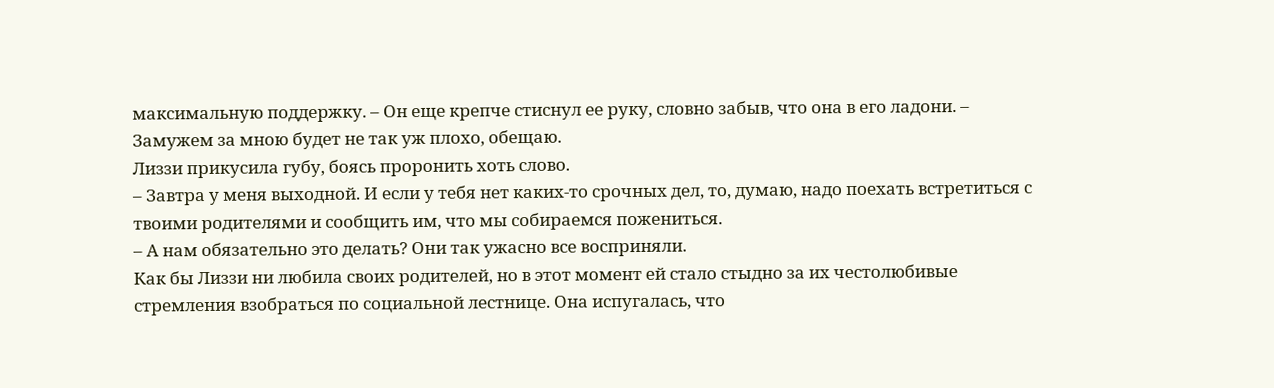максимальную поддержку. – Он еще крепче стиснул ее руку, словно забыв, что она в его ладони. – Замужем за мною будет не так уж плохо, обещаю.
Лиззи прикусила губу, боясь проронить хоть слово.
– Завтра у меня выходной. И если у тебя нет каких-то срочных дел, то, думаю, надо поехать встретиться с твоими родителями и сообщить им, что мы собираемся пожениться.
– А нам обязательно это делать? Они так ужасно все восприняли.
Как бы Лиззи ни любила своих родителей, но в этот момент ей стало стыдно за их честолюбивые стремления взобраться по социальной лестнице. Она испугалась, что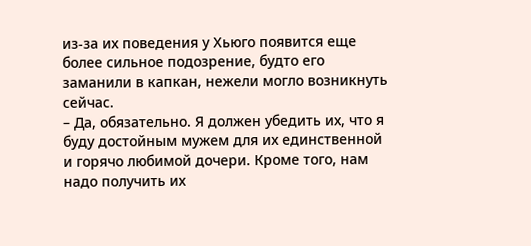из-за их поведения у Хьюго появится еще более сильное подозрение, будто его заманили в капкан, нежели могло возникнуть сейчас.
– Да, обязательно. Я должен убедить их, что я буду достойным мужем для их единственной и горячо любимой дочери. Кроме того, нам надо получить их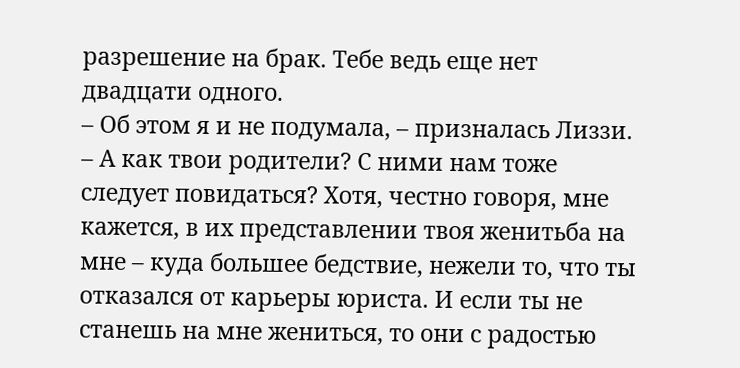разрешение на брак. Тебе ведь еще нет двадцати одного.
– Об этом я и не подумала, – призналась Лиззи. – А как твои родители? С ними нам тоже следует повидаться? Хотя, честно говоря, мне кажется, в их представлении твоя женитьба на мне – куда большее бедствие, нежели то, что ты отказался от карьеры юриста. И если ты не станешь на мне жениться, то они с радостью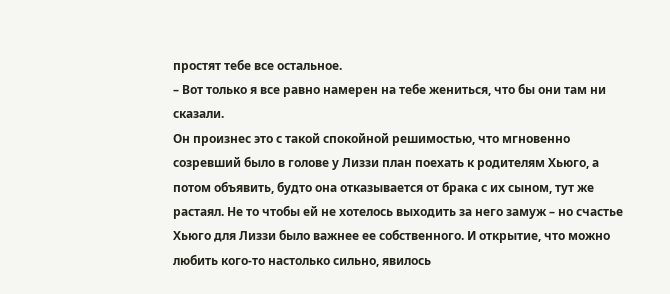простят тебе все остальное.
– Вот только я все равно намерен на тебе жениться, что бы они там ни сказали.
Он произнес это с такой спокойной решимостью, что мгновенно созревший было в голове у Лиззи план поехать к родителям Хьюго, а потом объявить, будто она отказывается от брака с их сыном, тут же растаял. Не то чтобы ей не хотелось выходить за него замуж – но счастье Хьюго для Лиззи было важнее ее собственного. И открытие, что можно любить кого-то настолько сильно, явилось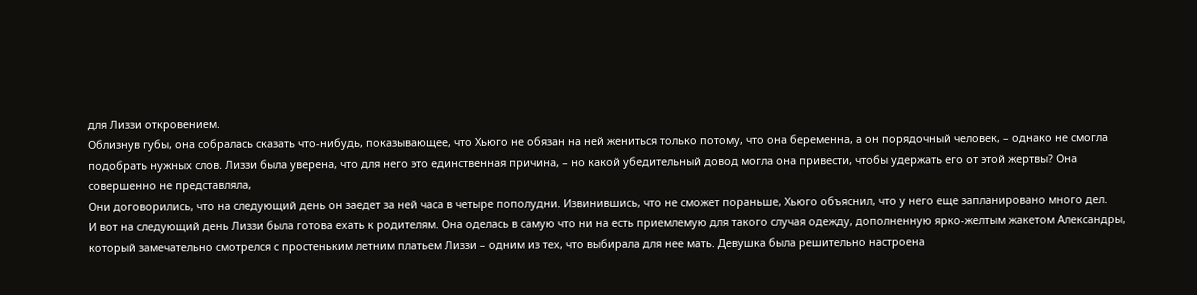для Лиззи откровением.
Облизнув губы, она собралась сказать что-нибудь, показывающее, что Хьюго не обязан на ней жениться только потому, что она беременна, а он порядочный человек, – однако не смогла подобрать нужных слов. Лиззи была уверена, что для него это единственная причина, – но какой убедительный довод могла она привести, чтобы удержать его от этой жертвы? Она совершенно не представляла,
Они договорились, что на следующий день он заедет за ней часа в четыре пополудни. Извинившись, что не сможет пораньше, Хьюго объяснил, что у него еще запланировано много дел.
И вот на следующий день Лиззи была готова ехать к родителям. Она оделась в самую что ни на есть приемлемую для такого случая одежду, дополненную ярко-желтым жакетом Александры, который замечательно смотрелся с простеньким летним платьем Лиззи – одним из тех, что выбирала для нее мать. Девушка была решительно настроена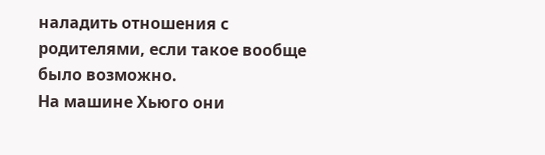наладить отношения с родителями, если такое вообще было возможно.
На машине Хьюго они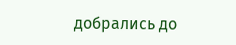добрались до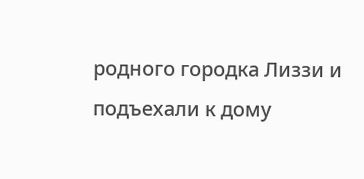родного городка Лиззи и подъехали к дому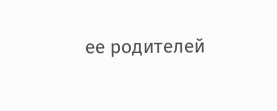ее родителей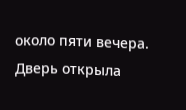около пяти вечера. Дверь открыла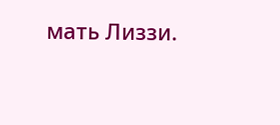мать Лиззи.